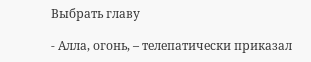Выбрать главу

- Алла, огонь, – телепатически приказал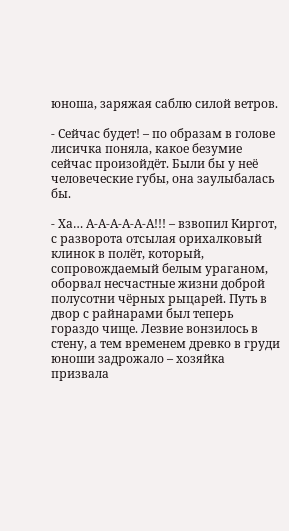юноша, заряжая саблю силой ветров.

- Сейчас будет! – по образам в голове лисичка поняла, какое безумие сейчас произойдёт. Были бы у неё человеческие губы, она заулыбалась бы.

- Ха… А-А-А-А-А-А!!! – взвопил Киргот, с разворота отсылая орихалковый клинок в полёт, который, сопровождаемый белым ураганом, оборвал несчастные жизни доброй полусотни чёрных рыцарей. Путь в двор с райнарами был теперь гораздо чище. Лезвие вонзилось в стену, а тем временем древко в груди юноши задрожало – хозяйка призвала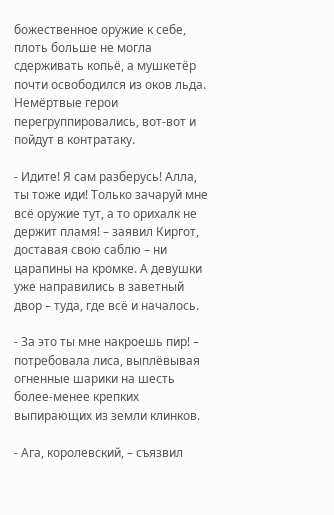божественное оружие к себе, плоть больше не могла сдерживать копьё, а мушкетёр почти освободился из оков льда. Немёртвые герои перегруппировались, вот-вот и пойдут в контратаку.

- Идите! Я сам разберусь! Алла, ты тоже иди! Только зачаруй мне всё оружие тут, а то орихалк не держит пламя! – заявил Киргот, доставая свою саблю – ни царапины на кромке. А девушки уже направились в заветный двор – туда, где всё и началось.

- За это ты мне накроешь пир! – потребовала лиса, выплёвывая огненные шарики на шесть более-менее крепких выпирающих из земли клинков.

- Ага, королевский, – съязвил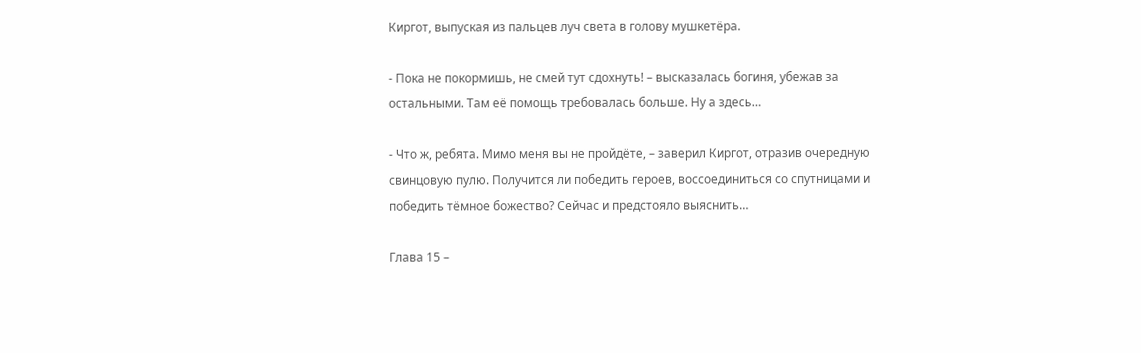Киргот, выпуская из пальцев луч света в голову мушкетёра.

- Пока не покормишь, не смей тут сдохнуть! – высказалась богиня, убежав за остальными. Там её помощь требовалась больше. Ну а здесь…

- Что ж, ребята. Мимо меня вы не пройдёте, – заверил Киргот, отразив очередную свинцовую пулю. Получится ли победить героев, воссоединиться со спутницами и победить тёмное божество? Сейчас и предстояло выяснить…

Глава 15 –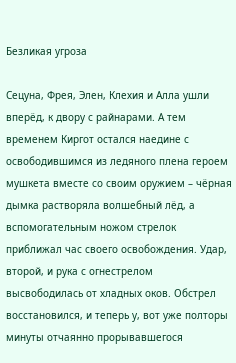Безликая угроза

Сецуна, Фрея, Элен, Клехия и Алла ушли вперёд, к двору с райнарами. А тем временем Киргот остался наедине с освободившимся из ледяного плена героем мушкета вместе со своим оружием – чёрная дымка растворяла волшебный лёд, а вспомогательным ножом стрелок приближал час своего освобождения. Удар, второй, и рука с огнестрелом высвободилась от хладных оков. Обстрел восстановился, и теперь у, вот уже полторы минуты отчаянно прорывавшегося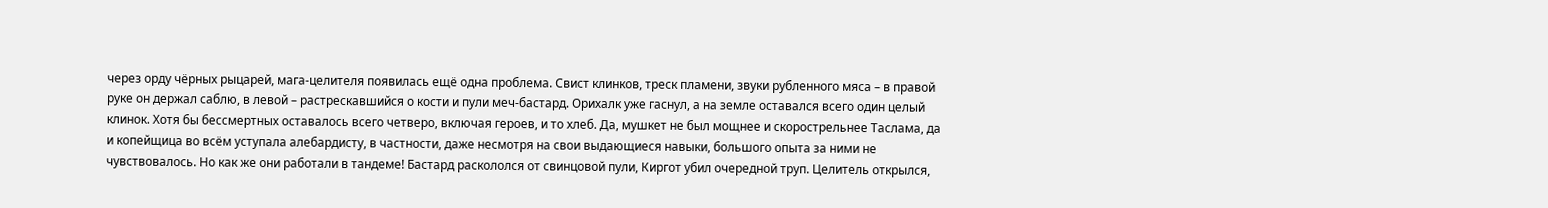через орду чёрных рыцарей, мага-целителя появилась ещё одна проблема. Свист клинков, треск пламени, звуки рубленного мяса – в правой руке он держал саблю, в левой – растрескавшийся о кости и пули меч-бастард. Орихалк уже гаснул, а на земле оставался всего один целый клинок. Хотя бы бессмертных оставалось всего четверо, включая героев, и то хлеб. Да, мушкет не был мощнее и скорострельнее Таслама, да и копейщица во всём уступала алебардисту, в частности, даже несмотря на свои выдающиеся навыки, большого опыта за ними не чувствовалось. Но как же они работали в тандеме! Бастард раскололся от свинцовой пули, Киргот убил очередной труп. Целитель открылся,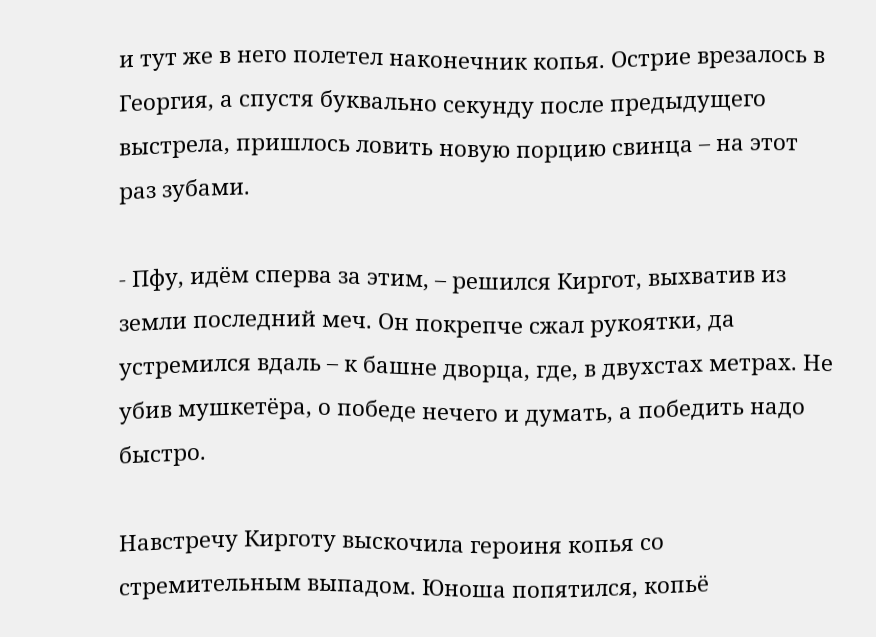и тут же в него полетел наконечник копья. Острие врезалось в Георгия, а спустя буквально секунду после предыдущего выстрела, пришлось ловить новую порцию свинца – на этот раз зубами.

- Пфу, идём сперва за этим, – решился Киргот, выхватив из земли последний меч. Он покрепче сжал рукоятки, да устремился вдаль – к башне дворца, где, в двухстах метрах. Не убив мушкетёра, о победе нечего и думать, а победить надо быстро.

Навстречу Кирготу выскочила героиня копья со стремительным выпадом. Юноша попятился, копьё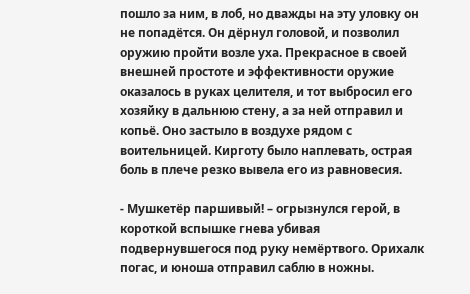пошло за ним, в лоб, но дважды на эту уловку он не попадётся. Он дёрнул головой, и позволил оружию пройти возле уха. Прекрасное в своей внешней простоте и эффективности оружие оказалось в руках целителя, и тот выбросил его хозяйку в дальнюю стену, а за ней отправил и копьё. Оно застыло в воздухе рядом с воительницей. Кирготу было наплевать, острая боль в плече резко вывела его из равновесия.

- Мушкетёр паршивый! – огрызнулся герой, в короткой вспышке гнева убивая подвернувшегося под руку немёртвого. Орихалк погас, и юноша отправил саблю в ножны.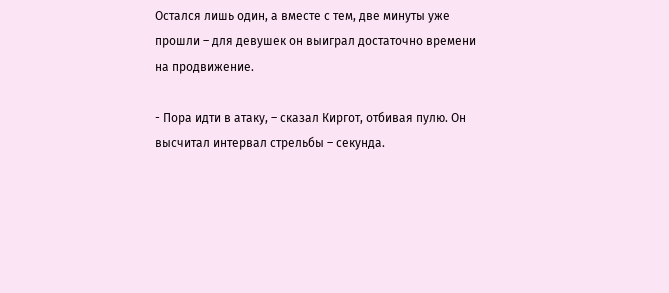Остался лишь один, а вместе с тем, две минуты уже прошли – для девушек он выиграл достаточно времени на продвижение.

- Пора идти в атаку, – сказал Киргот, отбивая пулю. Он высчитал интервал стрельбы – секунда.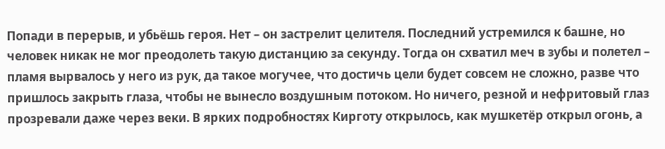Попади в перерыв, и убьёшь героя. Нет – он застрелит целителя. Последний устремился к башне, но человек никак не мог преодолеть такую дистанцию за секунду. Тогда он схватил меч в зубы и полетел – пламя вырвалось у него из рук, да такое могучее, что достичь цели будет совсем не сложно, разве что пришлось закрыть глаза, чтобы не вынесло воздушным потоком. Но ничего, резной и нефритовый глаз прозревали даже через веки. В ярких подробностях Кирготу открылось, как мушкетёр открыл огонь, а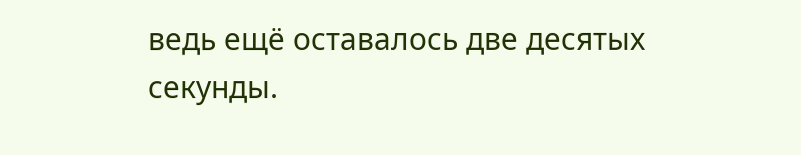ведь ещё оставалось две десятых секунды.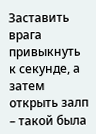Заставить врага привыкнуть к секунде, а затем открыть залп – такой была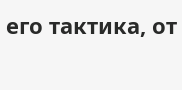его тактика, от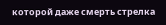которой даже смерть стрелка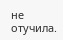не отучила.